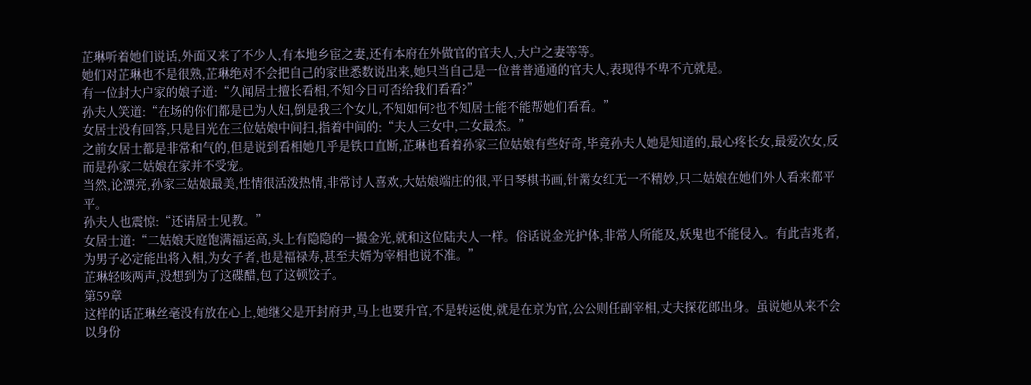芷琳听着她们说话,外面又来了不少人,有本地乡宦之妻,还有本府在外做官的官夫人,大户之妻等等。
她们对芷琳也不是很熟,芷琳绝对不会把自己的家世悉数说出来,她只当自己是一位普普通通的官夫人,表现得不卑不亢就是。
有一位封大户家的娘子道:“久闻居士擅长看相,不知今日可否给我们看看?”
孙夫人笑道:“在场的你们都是已为人妇,倒是我三个女儿,不知如何?也不知居士能不能帮她们看看。”
女居士没有回答,只是目光在三位姑娘中间扫,指着中间的:“夫人三女中,二女最杰。”
之前女居士都是非常和气的,但是说到看相她几乎是铁口直断,芷琳也看着孙家三位姑娘有些好奇,毕竟孙夫人她是知道的,最心疼长女,最爱次女,反而是孙家二姑娘在家并不受宠。
当然,论漂亮,孙家三姑娘最美,性情很活泼热情,非常讨人喜欢,大姑娘端庄的很,平日琴棋书画,针黹女红无一不精妙,只二姑娘在她们外人看来都平平。
孙夫人也震惊:“还请居士见教。”
女居士道:“二姑娘天庭饱满福运高,头上有隐隐的一撮金光,就和这位陆夫人一样。俗话说金光护体,非常人所能及,妖鬼也不能侵入。有此吉兆者,为男子必定能出将入相,为女子者,也是福禄寿,甚至夫婿为宰相也说不准。”
芷琳轻咳两声,没想到为了这碟醋,包了这顿饺子。
第59章
这样的话芷琳丝毫没有放在心上,她继父是开封府尹,马上也要升官,不是转运使,就是在京为官,公公则任副宰相,丈夫探花郎出身。虽说她从来不会以身份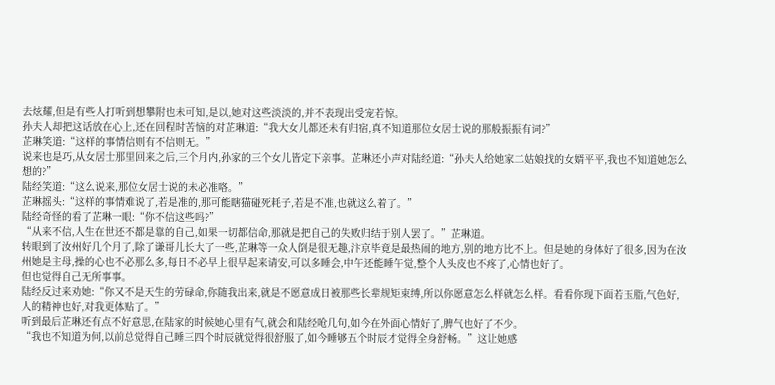去炫耀,但是有些人打听到想攀附也未可知,是以,她对这些淡淡的,并不表现出受宠若惊。
孙夫人却把这话放在心上,还在回程时苦恼的对芷琳道:“我大女儿都还未有归宿,真不知道那位女居士说的那般振振有词?”
芷琳笑道:“这样的事情信则有不信则无。”
说来也是巧,从女居士那里回来之后,三个月内,孙家的三个女儿皆定下亲事。芷琳还小声对陆经道:“孙夫人给她家二姑娘找的女婿平平,我也不知道她怎么想的?”
陆经笑道:“这么说来,那位女居士说的未必准咯。”
芷琳摇头:“这样的事情难说了,若是准的,那可能瞎猫碰死耗子,若是不准,也就这么着了。”
陆经奇怪的看了芷琳一眼:“你不信这些吗?”
“从来不信,人生在世还不都是靠的自己,如果一切都信命,那就是把自己的失败归结于别人罢了。”芷琳道。
转眼到了汝州好几个月了,除了谦哥儿长大了一些,芷琳等一众人倒是很无趣,汴京毕竟是最热闹的地方,别的地方比不上。但是她的身体好了很多,因为在汝州她是主母,操的心也不必那么多,每日不必早上很早起来请安,可以多睡会,中午还能睡午觉,整个人头皮也不疼了,心情也好了。
但也觉得自己无所事事。
陆经反过来劝她:“你又不是天生的劳碌命,你随我出来,就是不愿意成日被那些长辈规矩束缚,所以你愿意怎么样就怎么样。看看你现下面若玉脂,气色好,人的精神也好,对我更体贴了。”
听到最后芷琳还有点不好意思,在陆家的时候她心里有气,就会和陆经呛几句,如今在外面心情好了,脾气也好了不少。
“我也不知道为何,以前总觉得自己睡三四个时辰就觉得很舒服了,如今睡够五个时辰才觉得全身舒畅。”这让她感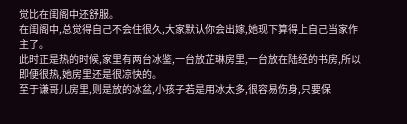觉比在闺阁中还舒服。
在闺阁中,总觉得自己不会住很久,大家默认你会出嫁,她现下算得上自己当家作主了。
此时正是热的时候,家里有两台冰鉴,一台放芷琳房里,一台放在陆经的书房,所以即便很热,她房里还是很凉快的。
至于谦哥儿房里,则是放的冰盆,小孩子若是用冰太多,很容易伤身,只要保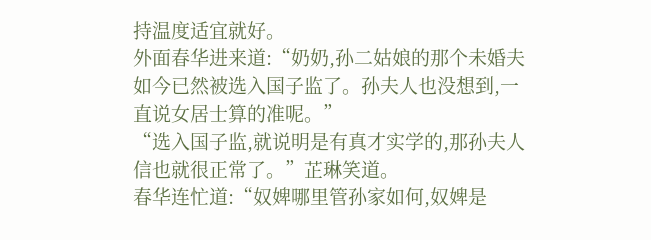持温度适宜就好。
外面春华进来道:“奶奶,孙二姑娘的那个未婚夫如今已然被选入国子监了。孙夫人也没想到,一直说女居士算的准呢。”
“选入国子监,就说明是有真才实学的,那孙夫人信也就很正常了。”芷琳笑道。
春华连忙道:“奴婢哪里管孙家如何,奴婢是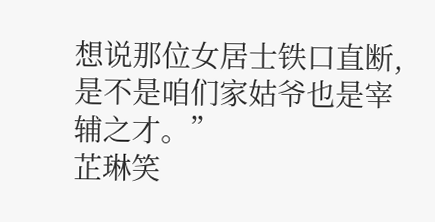想说那位女居士铁口直断,是不是咱们家姑爷也是宰辅之才。”
芷琳笑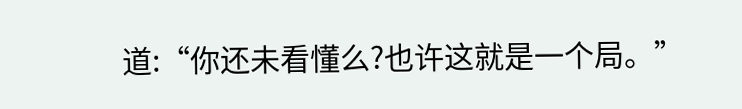道:“你还未看懂么?也许这就是一个局。”